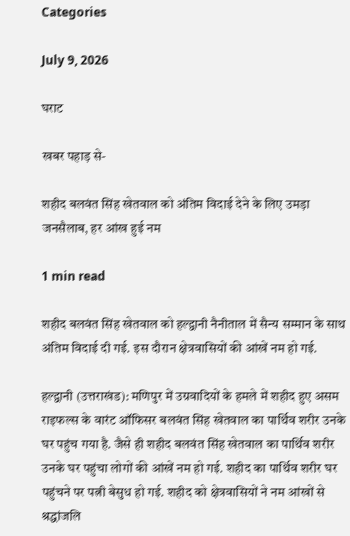Categories

July 9, 2026

घराट

खबर पहाड़ से-

शहीद बलवंत सिंह खेतवाल को अंतिम विदाई देने के लिए उमड़ा जनसैलाब, हर आंख हुई नम

1 min read

शहीद बलवंत सिंह खेतवाल को हल्द्वानी नैनीताल में सैन्य सम्मान के साथ अंतिम विदाई दी गई. इस दौरान क्षेत्रवासियों की आंखें नम हो गई.

हल्द्वानी (उत्तराखंड): मणिपुर में उग्रवादियों के हमले में शहीद हुए असम राइफल्स के वारंट ऑफिसर बलवंत सिंह खेतवाल का पार्थिव शरीर उनके घर पहुंच गया है. जैसे ही शहीद बलवंत सिंह खेतवाल का पार्थिव शरीर उनके घर पहुंचा लोगों की आंखें नम हो गई. शहीद का पार्थिव शरीर घर पहुंचने पर पत्नी बेसुध हो गई. शहीद को क्षेत्रवासियों ने नम आंखों से श्रद्धांजलि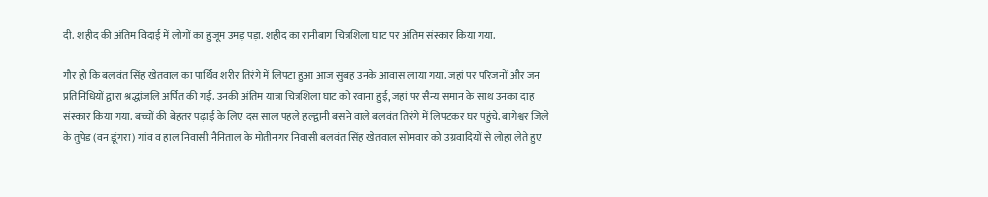दी. शहीद की अंतिम विदाई में लोगों का हुजूम उमड़ पड़ा. शहीद का रानीबाग चित्रशिला घाट पर अंतिम संस्कार किया गया.

गौर हो कि बलवंत सिंह खेतवाल का पार्थिव शरीर तिरंगे में लिपटा हुआ आज सुबह उनके आवास लाया गया. जहां पर परिजनों और जन प्रतिनिधियों द्वारा श्रद्धांजलि अर्पित की गई. उनकी अंतिम यात्रा चित्रशिला घाट को रवाना हुई, जहां पर सैन्य समान के साथ उनका दाह संस्कार किया गया. बच्चों की बेहतर पढ़ाई के लिए दस साल पहले हल्द्वानी बसने वाले बलवंत तिरंगे में लिपटकर घर पहुंचे. बागेश्वर जिले के तुपेड (वन डूंगरा) गांव व हाल निवासी नैनिताल के मोतीनगर निवासी बलवंत सिंह खेतवाल सोमवार को उग्रवादियों से लोहा लेते हुए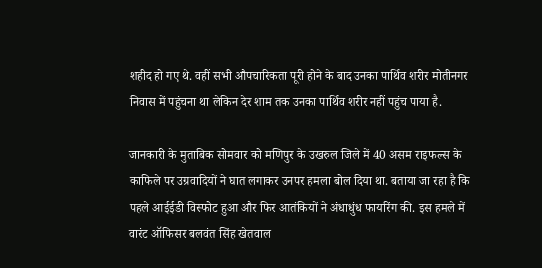शहीद हो गए थे. वहीं सभी औपचारिकता पूरी होने के बाद उनका पार्थिव शरीर मोतीनगर निवास में पहुंचना था लेकिन देर शाम तक उनका पार्थिव शरीर नहीं पहुंच पाया है.

जानकारी के मुताबिक सोमवार को मणिपुर के उखरुल जिले में 40 असम राइफल्स के काफिले पर उग्रवादियों ने घात लगाकर उनपर हमला बोल दिया था. बताया जा रहा है कि पहले आईईडी विस्फोट हुआ और फिर आतंकियों ने अंधाधुंध फायरिंग की. इस हमले में वारंट ऑफिसर बलवंत सिंह खेतवाल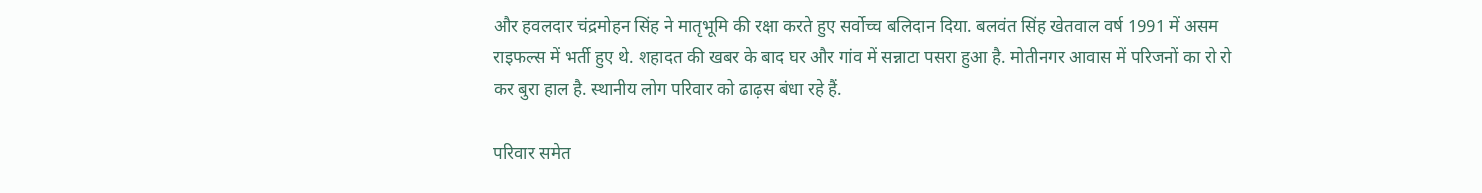और हवलदार चंद्रमोहन सिंह ने मातृभूमि की रक्षा करते हुए सर्वोच्च बलिदान दिया. बलवंत सिंह खेतवाल वर्ष 1991 में असम राइफल्स में भर्ती हुए थे. शहादत की खबर के बाद घर और गांव में सन्नाटा पसरा हुआ है. मोतीनगर आवास में परिजनों का रो रो कर बुरा हाल है. स्थानीय लोग परिवार को ढाढ़स बंधा रहे हैं.

परिवार समेत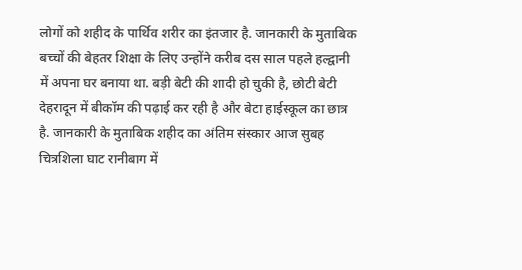लोगों को शहीद के पार्थिव शरीर का इंतजार है. जानकारी के मुताबिक बच्चों की बेहतर शिक्षा के लिए उन्होंने करीब दस साल पहले हल्द्वानी में अपना घर बनाया था. बड़ी बेटी की शादी हो चुकी है, छोटी बेटी देहरादून में बीकॉम की पढ़ाई कर रही है और बेटा हाईस्कूल का छात्र है. जानकारी के मुताबिक शहीद का अंतिम संस्कार आज सुबह चित्रशिला घाट रानीबाग में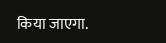किया जाएगा.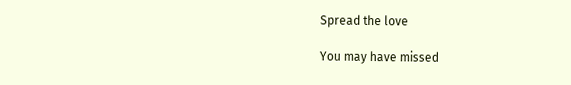Spread the love

You may have missed